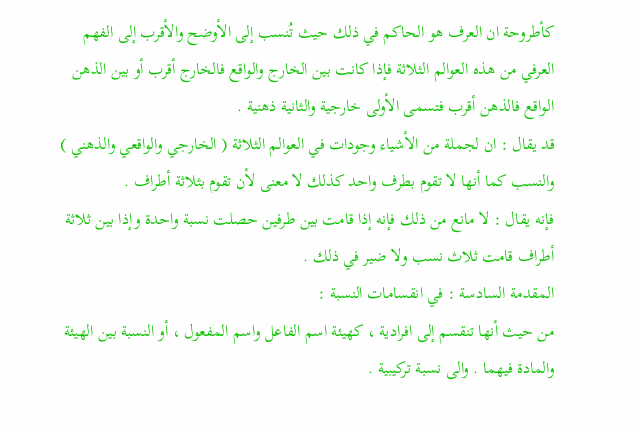كأطروحة ان العرف هو الحاكم في ذلك حيث تُنسب إلى الأوضح والأقرب إلى الفهم العرفي من هذه العوالم الثلاثة فإذا كانت بين الخارج والواقع فالخارج أقرب أو بين الذهن الواقع فالذهن أقرب فتسمى الأولى خارجية والثانية ذهنية .
قد يقال : ان لجملة من الأشياء وجودات في العوالم الثلاثة ( الخارجي والواقعي والذهني ) والنسب كما أنها لا تقوم بطرف واحد كذلك لا معنى لأن تقوم بثلاثة أطراف .
فإنه يقال : لا مانع من ذلك فإنه إذا قامت بين طرفين حصلت نسبة واحدة وإذا بين ثلاثة أطراف قامت ثلاث نسب ولا ضير في ذلك .
المقدمة السادسة : في انقسامات النسبة :
من حيث أنها تنقسم إلى افرادية ، كهيئة اسم الفاعل واسم المفعول ، أو النسبة بين الهيئة والمادة فيهما . والى نسبة تركيبية .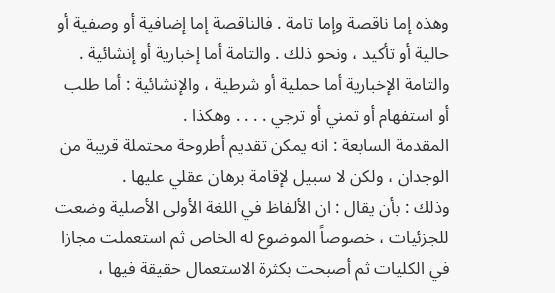وهذه إما ناقصة وإما تامة . فالناقصة إما إضافية أو وصفية أو حالية أو تأكيد ، ونحو ذلك . والتامة أما إخبارية أو إنشائية . والتامة الإخبارية أما حملية أو شرطية ، والإنشائية : أما طلب أو استفهام أو تمني أو ترجي . . . . وهكذا .
المقدمة السابعة : انه يمكن تقديم أطروحة محتملة قريبة من الوجدان ، ولكن لا سبيل لإقامة برهان عقلي عليها .
وذلك : بأن يقال : ان الألفاظ في اللغة الأولى الأصلية وضعت للجزئيات ، خصوصاً الموضوع له الخاص ثم استعملت مجازا في الكليات ثم أصبحت بكثرة الاستعمال حقيقة فيها ،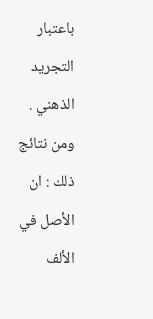باعتبار التجريد الذهني .
ومن نتائج ذلك : ان الأصل في الألف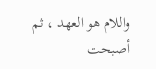واللام هو العهد ، ثم أصبحت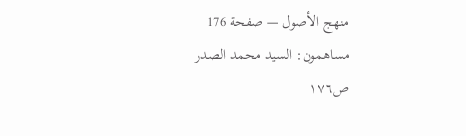منهج الأصول — صفحة 176
مساهمون: السيد محمد الصدر
ص١٧٦